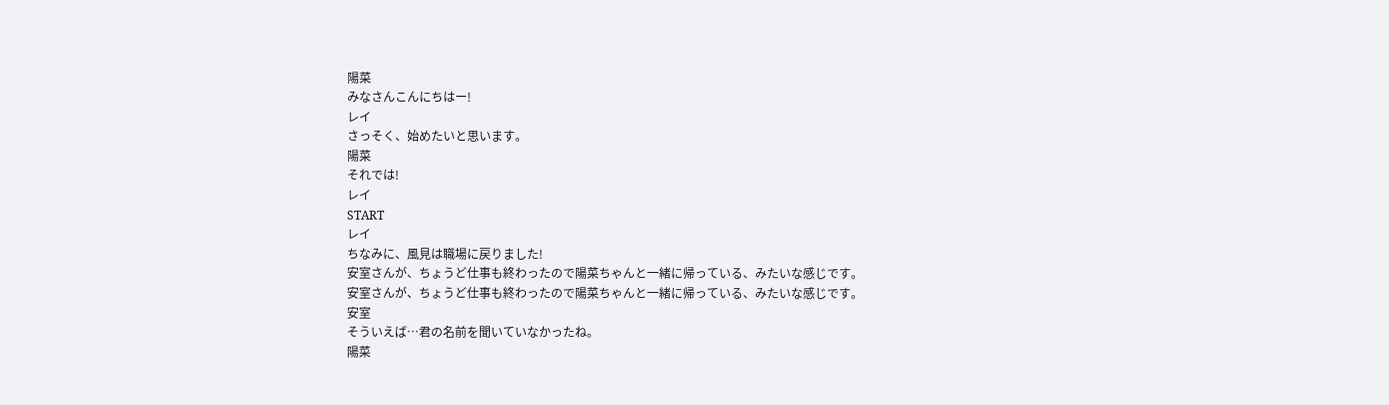陽菜
みなさんこんにちはー!
レイ
さっそく、始めたいと思います。
陽菜
それでは!
レイ
START
レイ
ちなみに、風見は職場に戻りました!
安室さんが、ちょうど仕事も終わったので陽菜ちゃんと一緒に帰っている、みたいな感じです。
安室さんが、ちょうど仕事も終わったので陽菜ちゃんと一緒に帰っている、みたいな感じです。
安室
そういえば…君の名前を聞いていなかったね。
陽菜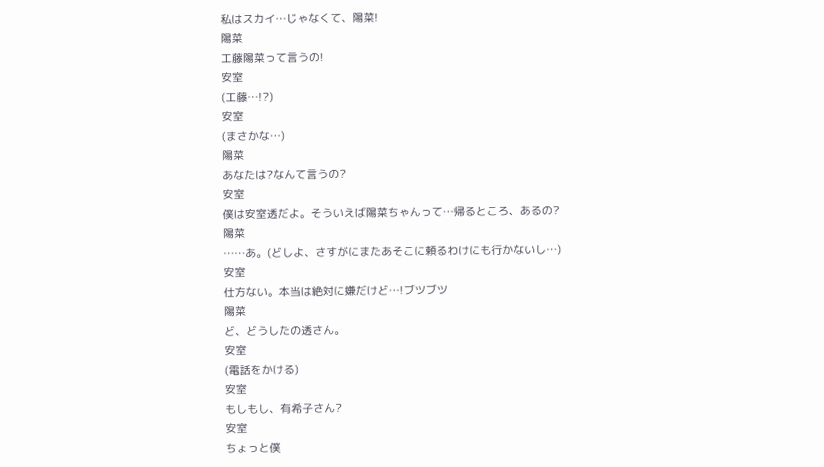私はスカイ…じゃなくて、陽菜!
陽菜
工藤陽菜って言うの!
安室
(工藤…!?)
安室
(まさかな…)
陽菜
あなたは?なんて言うの?
安室
僕は安室透だよ。そういえば陽菜ちゃんって…帰るところ、あるの?
陽菜
……あ。(どしよ、さすがにまたあそこに頼るわけにも行かないし…)
安室
仕方ない。本当は絶対に嫌だけど…!ブツブツ
陽菜
ど、どうしたの透さん。
安室
(電話をかける)
安室
もしもし、有希子さん?
安室
ちょっと僕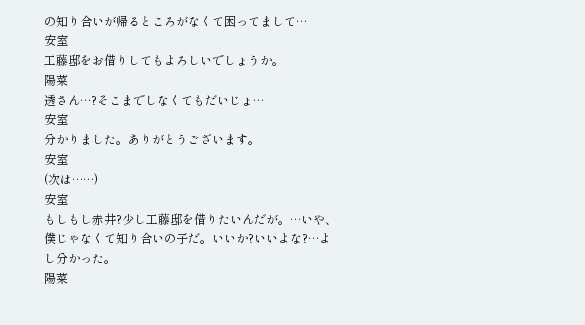の知り合いが帰るところがなくて困ってまして…
安室
工藤邸をお借りしてもよろしいでしょうか。
陽菜
透さん…?そこまでしなくてもだいじょ…
安室
分かりました。ありがとうございます。
安室
(次は……)
安室
もしもし赤井?少し工藤邸を借りたいんだが。…いや、僕じゃなくて知り合いの子だ。いいか?いいよな?…よし分かった。
陽菜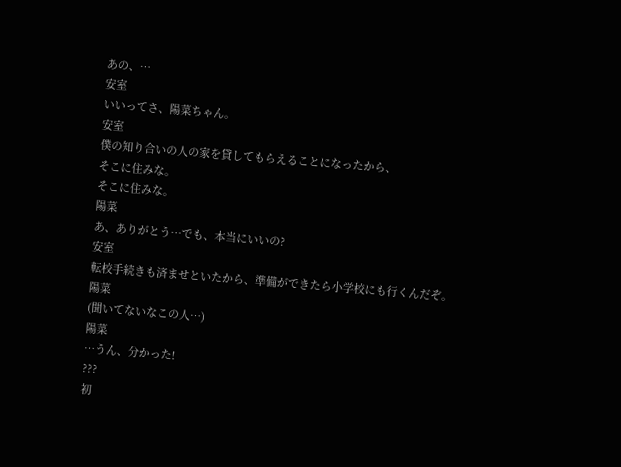あの、…
安室
いいってさ、陽菜ちゃん。
安室
僕の知り合いの人の家を貸してもらえることになったから、
そこに住みな。
そこに住みな。
陽菜
あ、ありがとう…でも、本当にいいの?
安室
転校手続きも済ませといたから、準備ができたら小学校にも行くんだぞ。
陽菜
(聞いてないなこの人…)
陽菜
…うん、分かった!
???
初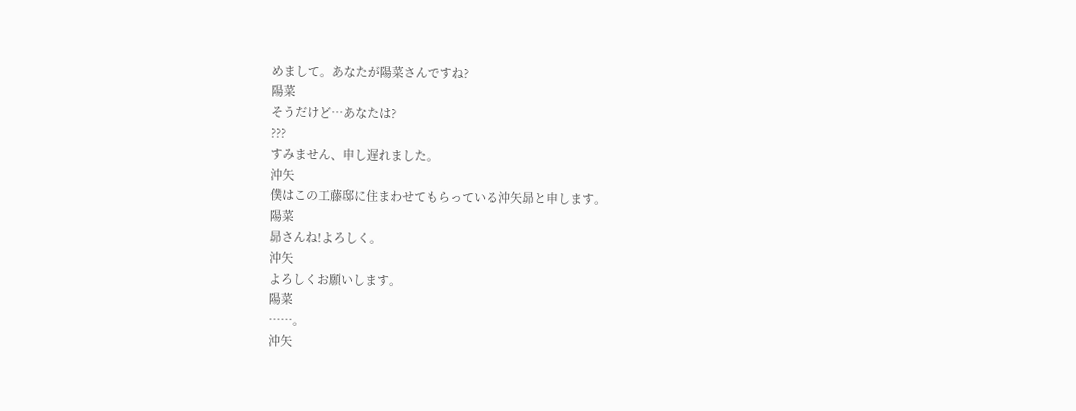めまして。あなたが陽菜さんですね?
陽菜
そうだけど…あなたは?
???
すみません、申し遅れました。
沖矢
僕はこの工藤邸に住まわせてもらっている沖矢昴と申します。
陽菜
昴さんね!よろしく。
沖矢
よろしくお願いします。
陽菜
……。
沖矢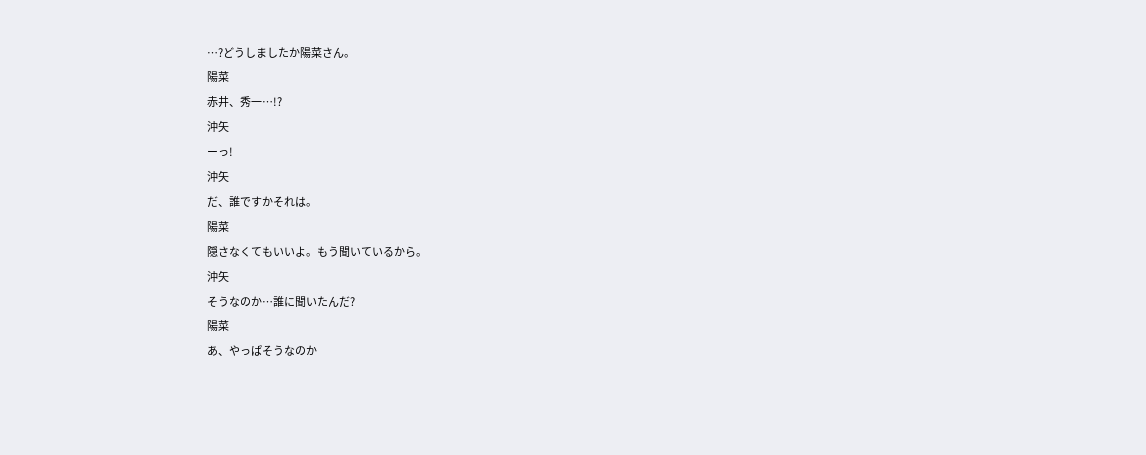…?どうしましたか陽菜さん。
陽菜
赤井、秀一…!?
沖矢
ーっ!
沖矢
だ、誰ですかそれは。
陽菜
隠さなくてもいいよ。もう聞いているから。
沖矢
そうなのか…誰に聞いたんだ?
陽菜
あ、やっぱそうなのか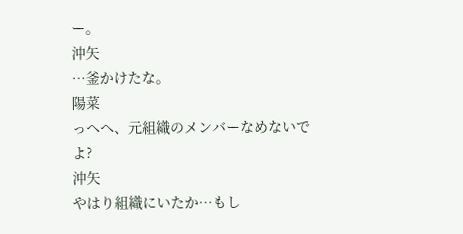ー。
沖矢
…釜かけたな。
陽菜
っへへ、元組織のメンバーなめないでよ?
沖矢
やはり組織にいたか…もし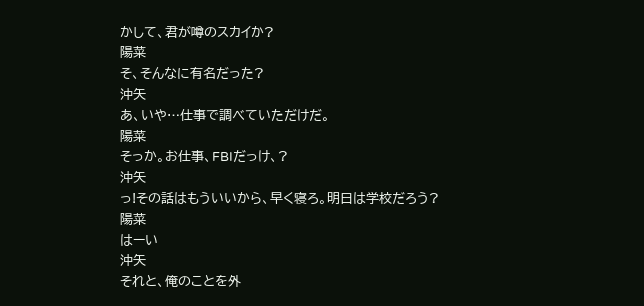かして、君が噂のスカイか?
陽菜
そ、そんなに有名だった?
沖矢
あ、いや…仕事で調べていただけだ。
陽菜
そっか。お仕事、FBIだっけ、?
沖矢
っ!その話はもういいから、早く寝ろ。明日は学校だろう?
陽菜
はーい
沖矢
それと、俺のことを外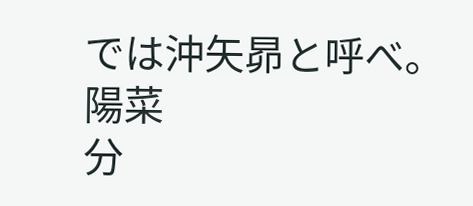では沖矢昴と呼べ。
陽菜
分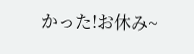かった!お休み~